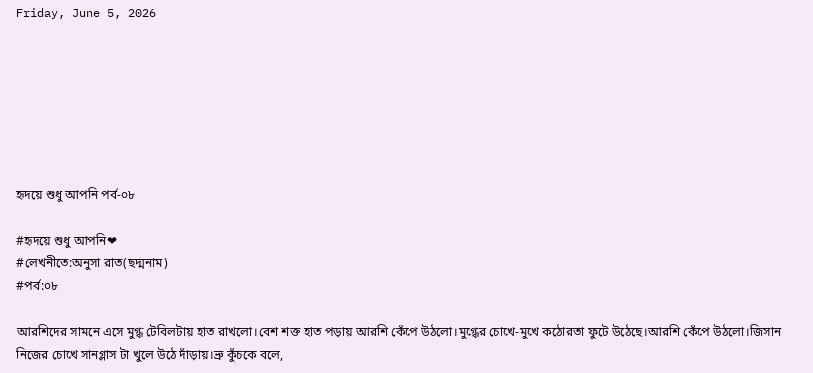Friday, June 5, 2026







হৃদয়ে শুধু আপনি পর্ব-০৮

#হৃদয়ে শুধু আপনি❤
#লেখনীতে:অনুসা রাত(ছদ্মনাম)
#পর্ব:০৮

আরশিদের সামনে এসে মুগ্ধ টেবিলটায় হাত রাখলো।বেশ শক্ত হাত পড়ায় আরশি কেঁপে উঠলো।মুগ্ধের চোখে-মুখে কঠোরতা ফুটে উঠেছে।আরশি কেঁপে উঠলো।জিসান নিজের চোখে সানগ্লাস টা খুলে উঠে দাঁড়ায়।ভ্রু কুঁচকে বলে,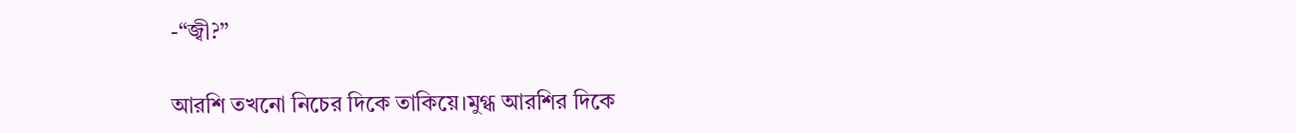-“জ্বী?”

আরশি তখনো নিচের দিকে তাকিয়ে।মুগ্ধ আরশির দিকে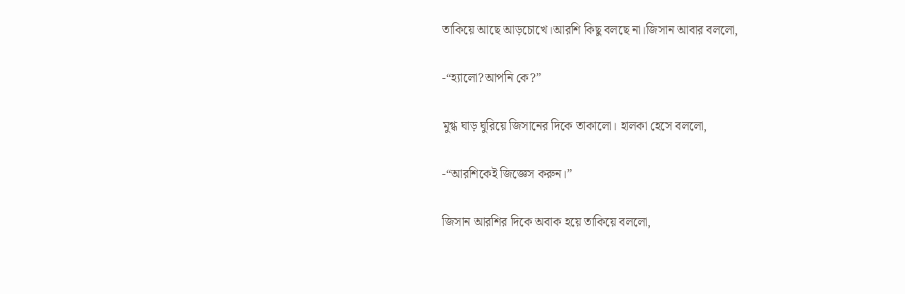তাকিয়ে আছে আড়চোখে।আরশি কিছু বলছে না।জিসান আবার বললো,

-“হ্যালো?আপনি কে?”

মুগ্ধ ঘাড় ঘুরিয়ে জিসানের দিকে তাকালো। হালকা হেসে বললো,

-“আরশিকেই জিজ্ঞেস করুন।”

জিসান আরশির দিকে অবাক হয়ে তাকিয়ে বললো,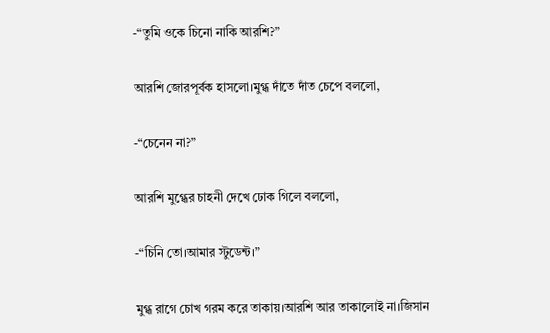-“তুমি ওকে চিনো নাকি আরশি?”

আরশি জোরপূর্বক হাসলো।মুগ্ধ দাঁতে দাঁত চেপে বললো,

-“চেনেন না?”

আরশি মুগ্ধের চাহনী দেখে ঢোক গিলে বললো,

-“চিনি তো।আমার স্টুডেন্ট।”

মুগ্ধ রাগে চোখ গরম করে তাকায়।আরশি আর তাকালোই না।জিসান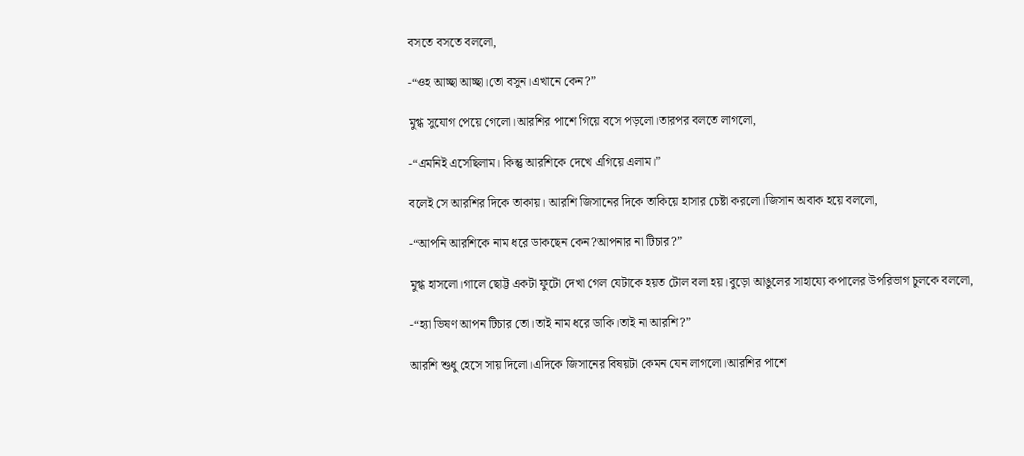বসতে বসতে বললো,

-“ওহ আচ্ছা আচ্ছা।তো বসুন।এখানে কেন?”

মুগ্ধ সুযোগ পেয়ে গেলো।আরশির পাশে গিয়ে বসে পড়লো।তারপর বলতে লাগলো,

-“এমনিই এসেছিলাম। কিন্তু আরশিকে দেখে এগিয়ে এলাম।”

বলেই সে আরশির দিকে তাকায়। আরশি জিসানের দিকে তাকিয়ে হাসার চেষ্টা করলো।জিসান অবাক হয়ে বললো,

-“আপনি আরশিকে নাম ধরে ডাকছেন কেন?আপনার না টিচার?”

মুগ্ধ হাসলো।গালে ছোট্ট একটা ফুটো দেখা গেল যেটাকে হয়ত টোল বলা হয়।বুড়ো আঙুলের সাহায্যে কপালের উপরিভাগ চুলকে বললো,

-“হ্যা ভিষণ আপন টিচার তো।তাই নাম ধরে ডাকি।তাই না আরশি?”

আরশি শুধু হেসে সায় দিলো।এদিকে জিসানের বিষয়টা কেমন যেন লাগলো।আরশির পাশে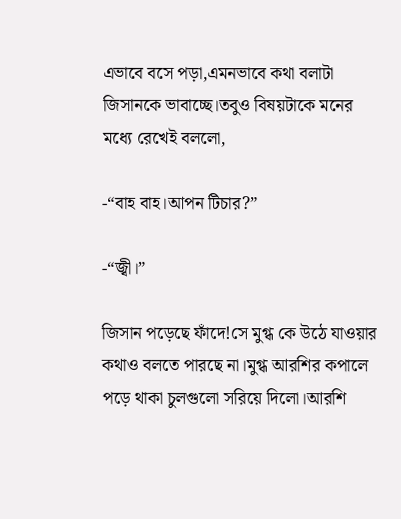এভাবে বসে পড়া,এমনভাবে কথা বলাটা জিসানকে ভাবাচ্ছে।তবুও বিষয়টাকে মনের মধ্যে রেখেই বললো,

-“বাহ বাহ।আপন টিচার?”

-“জ্বী।”

জিসান পড়েছে ফাঁদে!সে মুগ্ধ কে উঠে যাওয়ার কথাও বলতে পারছে না।মুগ্ধ আরশির কপালে পড়ে থাকা চুলগুলো সরিয়ে দিলো।আরশি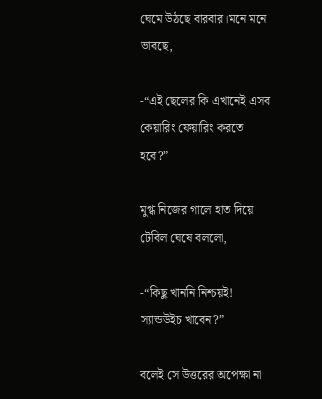ঘেমে উঠছে বারবার।মনে মনে ভাবছে,

-“এই ছেলের কি এখানেই এসব কেয়ারিং ফেয়ারিং করতে হবে?”

মুগ্ধ নিজের গালে হাত দিয়ে টেবিল ঘেষে বললো,

-“কিছু খাননি নিশ্চয়ই! স্যান্ডউইচ খাবেন?”

বলেই সে উত্তরের অপেক্ষা না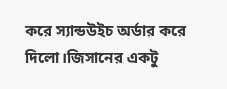করে স্যান্ডউইচ অর্ডার করে দিলো।জিসানের একটু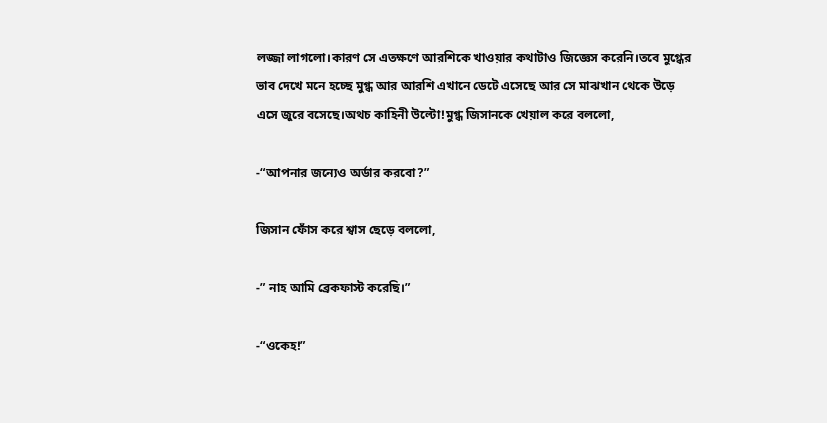লজ্জা লাগলো।কারণ সে এতক্ষণে আরশিকে খাওয়ার কথাটাও জিজ্ঞেস করেনি।তবে মুগ্ধের ভাব দেখে মনে হচ্ছে মুগ্ধ আর আরশি এখানে ডেটে এসেছে আর সে মাঝখান থেকে উড়ে এসে জুরে বসেছে।অথচ কাহিনী উল্টো!মুগ্ধ জিসানকে খেয়াল করে বললো,

-“আপনার জন্যেও অর্ডার করবো?”

জিসান ফোঁস করে শ্বাস ছেড়ে বললো,

-” নাহ আমি ব্রেকফাস্ট করেছি।”

-“ওকেহ!”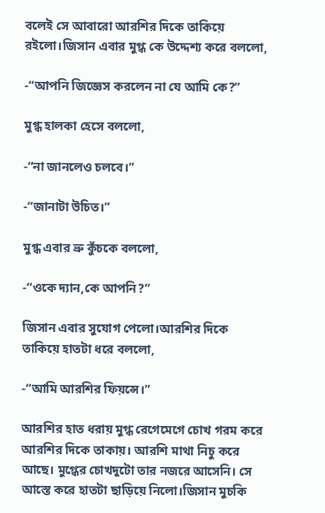বলেই সে আবারো আরশির দিকে তাকিয়ে রইলো।জিসান এবার মুগ্ধ কে উদ্দেশ্য করে বললো,

-“আপনি জিজ্ঞেস করলেন না যে আমি কে?”

মুগ্ধ হালকা হেসে বললো,

-“না জানলেও চলবে।”

-“জানাটা উচিত।”

মুগ্ধ এবার ভ্রু কুঁচকে বললো,

-“ওকে দ্যান,কে আপনি?”

জিসান এবার সুযোগ পেলো।আরশির দিকে তাকিয়ে হাতটা ধরে বললো,

-“আমি আরশির ফিয়ন্সে।”

আরশির হাত ধরায় মুগ্ধ রেগেমেগে চোখ গরম করে আরশির দিকে তাকায়। আরশি মাথা নিচু করে আছে। মুগ্ধের চোখদুটো তার নজরে আসেনি। সে আস্তে করে হাতটা ছাড়িয়ে নিলো।জিসান মুচকি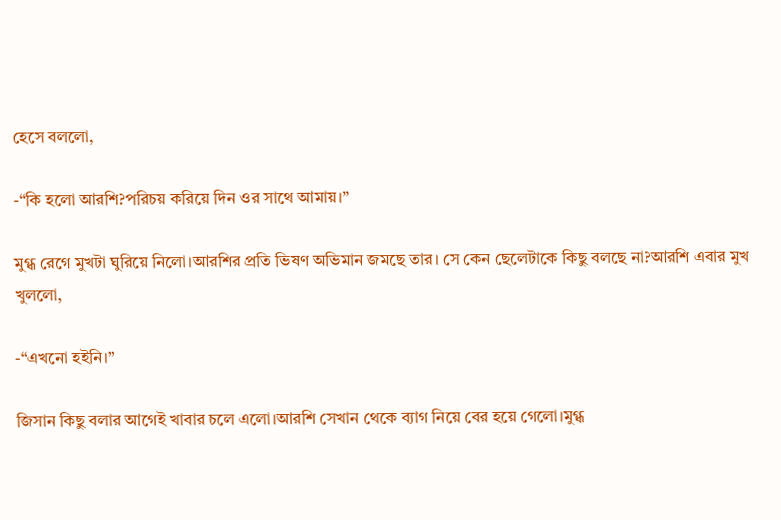হেসে বললো,

-“কি হলো আরশি?পরিচয় করিয়ে দিন ওর সাথে আমায়।”

মুগ্ধ রেগে মুখটা ঘুরিয়ে নিলো।আরশির প্রতি ভিষণ অভিমান জমছে তার। সে কেন ছেলেটাকে কিছু বলছে না?আরশি এবার মুখ খুললো,

-“এখনো হইনি।”

জিসান কিছু বলার আগেই খাবার চলে এলো।আরশি সেখান থেকে ব্যাগ নিয়ে বের হয়ে গেলো।মুগ্ধ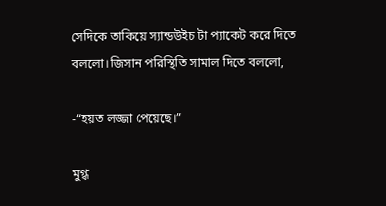সেদিকে তাকিয়ে স্যান্ডউইচ টা প্যাকেট করে দিতে বললো।জিসান পরিস্থিতি সামাল দিতে বললো,

-“হয়ত লজ্জা পেয়েছে।”

মুগ্ধ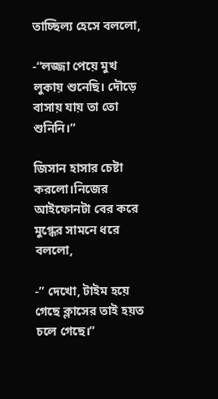তাচ্ছিল্য হেসে বললো,

-“লজ্জা পেয়ে মুখ লুকায় শুনেছি। দৌড়ে বাসায় যায় তা তো শুনিনি।”

জিসান হাসার চেষ্টা করলো।নিজের আইফোনটা বের করে মুগ্ধের সামনে ধরে বললো,

-” দেখো, টাইম হয়ে গেছে ক্লাসের তাই হয়ত চলে গেছে।”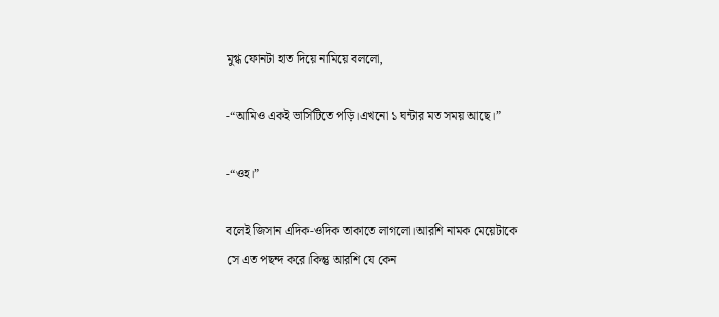মুগ্ধ ফোনটা হাত দিয়ে নামিয়ে বললো,

-“আমিও একই ভার্সিটিতে পড়ি।এখনো ১ ঘন্টার মত সময় আছে।”

-“ওহ।”

বলেই জিসান এদিক-ওদিক তাকাতে লাগলো।আরশি নামক মেয়েটাকে সে এত পছন্দ করে।কিন্তু আরশি যে কেন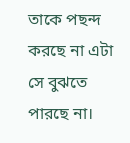তাকে পছন্দ করছে না এটা সে বুঝতে পারছে না।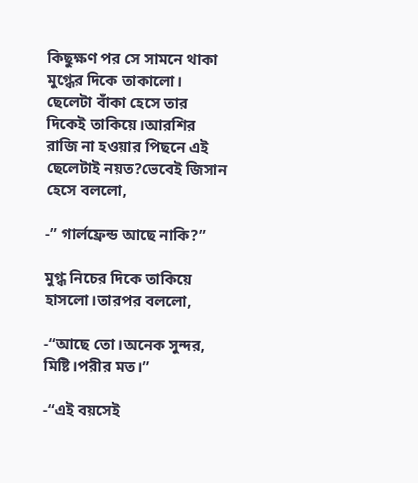কিছুক্ষণ পর সে সামনে থাকা মুগ্ধের দিকে তাকালো। ছেলেটা বাঁকা হেসে তার দিকেই তাকিয়ে।আরশির রাজি না হওয়ার পিছনে এই ছেলেটাই নয়ত?ভেবেই জিসান হেসে বললো,

-” গার্লফ্রেন্ড আছে নাকি?”

মুগ্ধ নিচের দিকে তাকিয়ে হাসলো।তারপর বললো,

-“আছে তো।অনেক সুন্দর, মিষ্টি।পরীর মত।”

-“এই বয়সেই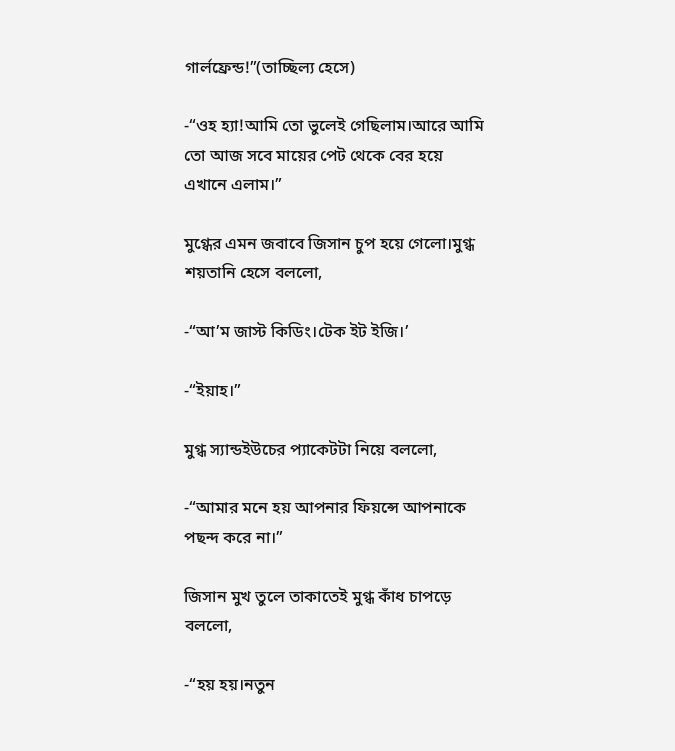গার্লফ্রেন্ড!”(তাচ্ছিল্য হেসে)

-“ওহ হ্যা!আমি তো ভুলেই গেছিলাম।আরে আমি তো আজ সবে মায়ের পেট থেকে বের হয়ে এখানে এলাম।”

মুগ্ধের এমন জবাবে জিসান চুপ হয়ে গেলো।মুগ্ধ শয়তানি হেসে বললো,

-“আ’ম জাস্ট কিডিং।টেক ইট ইজি।’

-“ইয়াহ।”

মুগ্ধ স্যান্ডইউচের প্যাকেটটা নিয়ে বললো,

-“আমার মনে হয় আপনার ফিয়ন্সে আপনাকে পছন্দ করে না।”

জিসান মুখ তুলে তাকাতেই মুগ্ধ কাঁধ চাপড়ে বললো,

-“হয় হয়।নতুন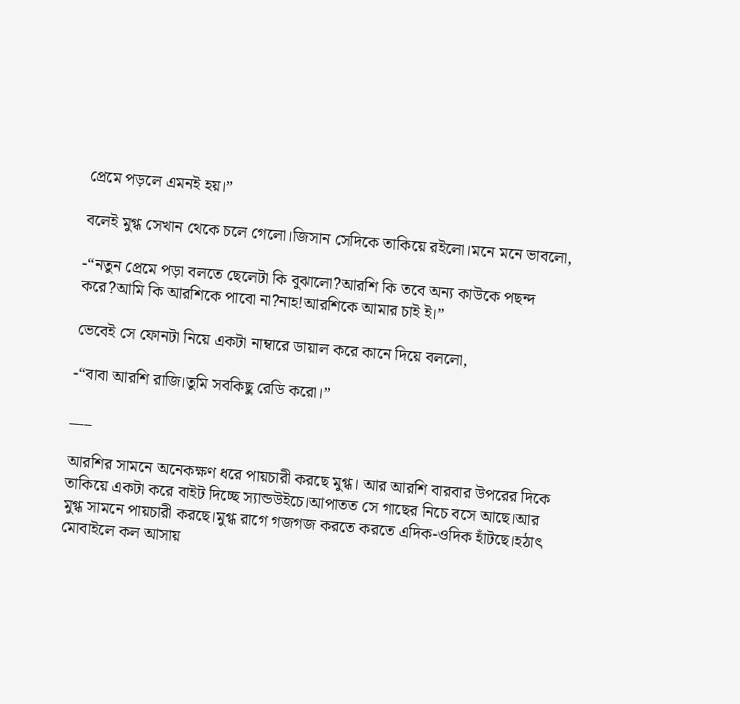প্রেমে পড়লে এমনই হয়।”

বলেই মুগ্ধ সেখান থেকে চলে গেলো।জিসান সেদিকে তাকিয়ে রইলো।মনে মনে ভাবলো,

-“নতুন প্রেমে পড়া বলতে ছেলেটা কি বুঝালো?আরশি কি তবে অন্য কাউকে পছন্দ করে?আমি কি আরশিকে পাবো না?নাহ!আরশিকে আমার চাই ই।”

ভেবেই সে ফোনটা নিয়ে একটা নাম্বারে ডায়াল করে কানে দিয়ে বললো,

-“বাবা আরশি রাজি।তুমি সবকিছু রেডি করো।”

___

আরশির সামনে অনেকক্ষণ ধরে পায়চারী করছে মুগ্ধ। আর আরশি বারবার উপরের দিকে তাকিয়ে একটা করে বাইট দিচ্ছে স্যান্ডউইচে।আপাতত সে গাছের নিচে বসে আছে।আর মুগ্ধ সামনে পায়চারী করছে।মুগ্ধ রাগে গজগজ করতে করতে এদিক-ওদিক হাঁটছে।হঠাৎ মোবাইলে কল আসায়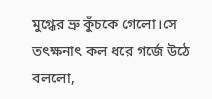মুগ্ধের ভ্রু কুঁচকে গেলো।সে তৎক্ষনাৎ কল ধরে গর্জে উঠে বললো,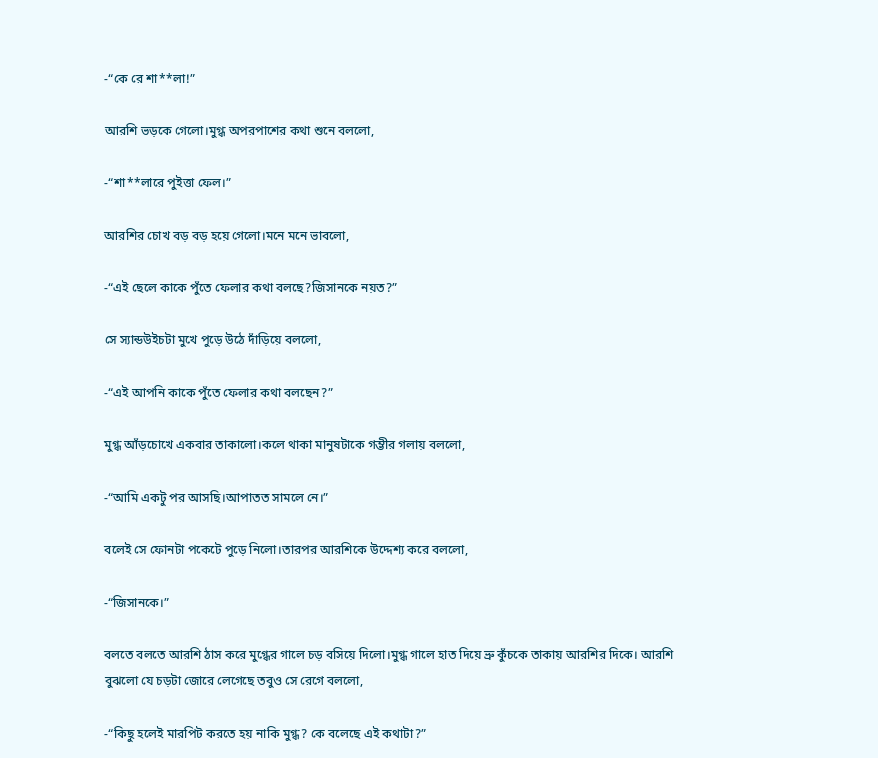-“কে রে শা**লা!”

আরশি ভড়কে গেলো।মুগ্ধ অপরপাশের কথা শুনে বললো,

-“শা**লারে পুইত্তা ফেল।”

আরশির চোখ বড় বড় হয়ে গেলো।মনে মনে ভাবলো,

-“এই ছেলে কাকে পুঁতে ফেলার কথা বলছে?জিসানকে নয়ত?”

সে স্যান্ডউইচটা মুখে পুড়ে উঠে দাঁড়িয়ে বললো,

-“এই আপনি কাকে পুঁতে ফেলার কথা বলছেন?”

মুগ্ধ আঁড়চোখে একবার তাকালো।কলে থাকা মানুষটাকে গম্ভীর গলায় বললো,

-“আমি একটু পর আসছি।আপাতত সামলে নে।”

বলেই সে ফোনটা পকেটে পুড়ে নিলো।তারপর আরশিকে উদ্দেশ্য করে বললো,

-“জিসানকে।”

বলতে বলতে আরশি ঠাস করে মুগ্ধের গালে চড় বসিয়ে দিলো।মুগ্ধ গালে হাত দিয়ে ভ্রু কুঁচকে তাকায় আরশির দিকে। আরশি বুঝলো যে চড়টা জোরে লেগেছে তবুও সে রেগে বললো,

-“কিছু হলেই মারপিট করতে হয় নাকি মুগ্ধ? কে বলেছে এই কথাটা?”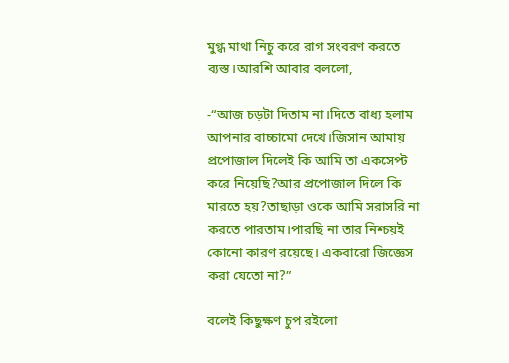মুগ্ধ মাথা নিচু করে রাগ সংবরণ করতে ব্যস্ত।আরশি আবার বললো,

-“আজ চড়টা দিতাম না।দিতে বাধ্য হলাম আপনার বাচ্চামো দেখে।জিসান আমায় প্রপোজাল দিলেই কি আমি তা একসেপ্ট করে নিয়েছি?আর প্রপোজাল দিলে কি মারতে হয়?তাছাড়া ওকে আমি সরাসরি না করতে পারতাম।পারছি না তার নিশ্চয়ই কোনো কারণ রয়েছে। একবারো জিজ্ঞেস করা যেতো না?”

বলেই কিছুক্ষণ চুপ রইলো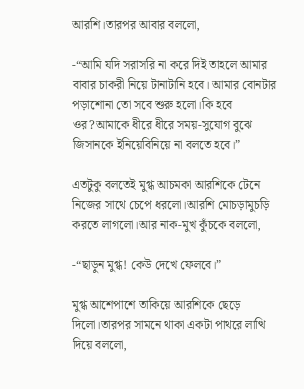আরশি।তারপর আবার বললো,

-“আমি যদি সরাসরি না করে দিই তাহলে আমার বাবার চাকরী নিয়ে টানাটানি হবে। আমার বোনটার পড়াশোনা তো সবে শুরু হলো।কি হবে ওর?আমাকে ধীরে ধীরে সময়-সুযোগ বুঝে জিসানকে ইনিয়েবিনিয়ে না বলতে হবে।”

এতটুকু বলতেই মুগ্ধ আচমকা আরশিকে টেনে নিজের সাথে চেপে ধরলো।আরশি মোচড়ামুচড়ি করতে লাগলো।আর নাক-মুখ কুঁচকে বললো,

-“ছাড়ুন মুগ্ধ! কেউ দেখে ফেলবে।”

মুগ্ধ আশেপাশে তাকিয়ে আরশিকে ছেড়ে দিলো।তারপর সামনে থাকা একটা পাথরে লাত্থি দিয়ে বললো,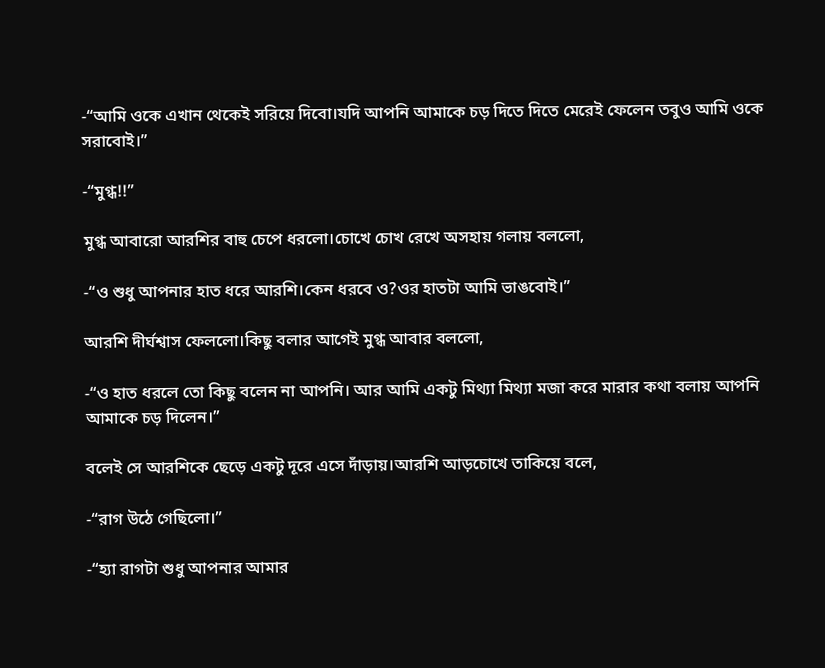-“আমি ওকে এখান থেকেই সরিয়ে দিবো।যদি আপনি আমাকে চড় দিতে দিতে মেরেই ফেলেন তবুও আমি ওকে সরাবোই।”

-“মুগ্ধ!!”

মুগ্ধ আবারো আরশির বাহু চেপে ধরলো।চোখে চোখ রেখে অসহায় গলায় বললো,

-“ও শুধু আপনার হাত ধরে আরশি।কেন ধরবে ও?ওর হাতটা আমি ভাঙবোই।”

আরশি দীর্ঘশ্বাস ফেললো।কিছু বলার আগেই মুগ্ধ আবার বললো,

-“ও হাত ধরলে তো কিছু বলেন না আপনি। আর আমি একটু মিথ্যা মিথ্যা মজা করে মারার কথা বলায় আপনি আমাকে চড় দিলেন।”

বলেই সে আরশিকে ছেড়ে একটু দূরে এসে দাঁড়ায়।আরশি আড়চোখে তাকিয়ে বলে,

-“রাগ উঠে গেছিলো।”

-“হ্যা রাগটা শুধু আপনার আমার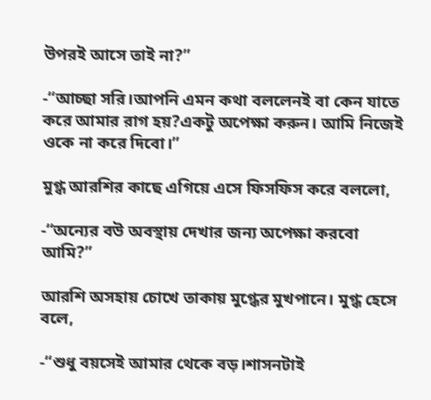উপরই আসে তাই না?”

-“আচ্ছা সরি।আপনি এমন কথা বললেনই বা কেন যাতে করে আমার রাগ হয়?একটু অপেক্ষা করুন। আমি নিজেই ওকে না করে দিবো।”

মুগ্ধ আরশির কাছে এগিয়ে এসে ফিসফিস করে বললো,

-“অন্যের বউ অবস্থায় দেখার জন্য অপেক্ষা করবো আমি?”

আরশি অসহায় চোখে তাকায় মুগ্ধের মুখপানে। মুগ্ধ হেসে বলে,

-“শুধু বয়সেই আমার থেকে বড়।শাসনটাই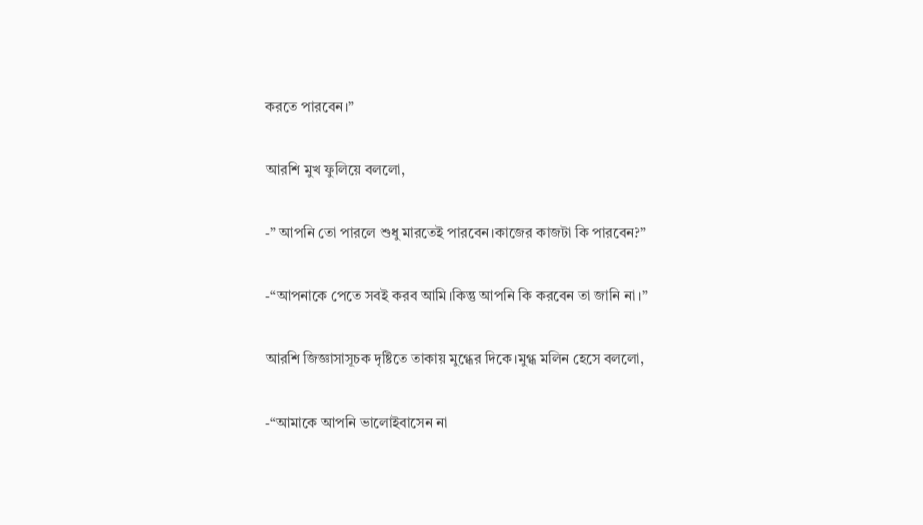করতে পারবেন।”

আরশি মুখ ফুলিয়ে বললো,

-” আপনি তো পারলে শুধু মারতেই পারবেন।কাজের কাজটা কি পারবেন?”

-“আপনাকে পেতে সবই করব আমি।কিন্তু আপনি কি করবেন তা জানি না।”

আরশি জিজ্ঞাসাসূচক দৃষ্টিতে তাকায় মুগ্ধের দিকে।মুগ্ধ মলিন হেসে বললো,

-“আমাকে আপনি ভালোইবাসেন না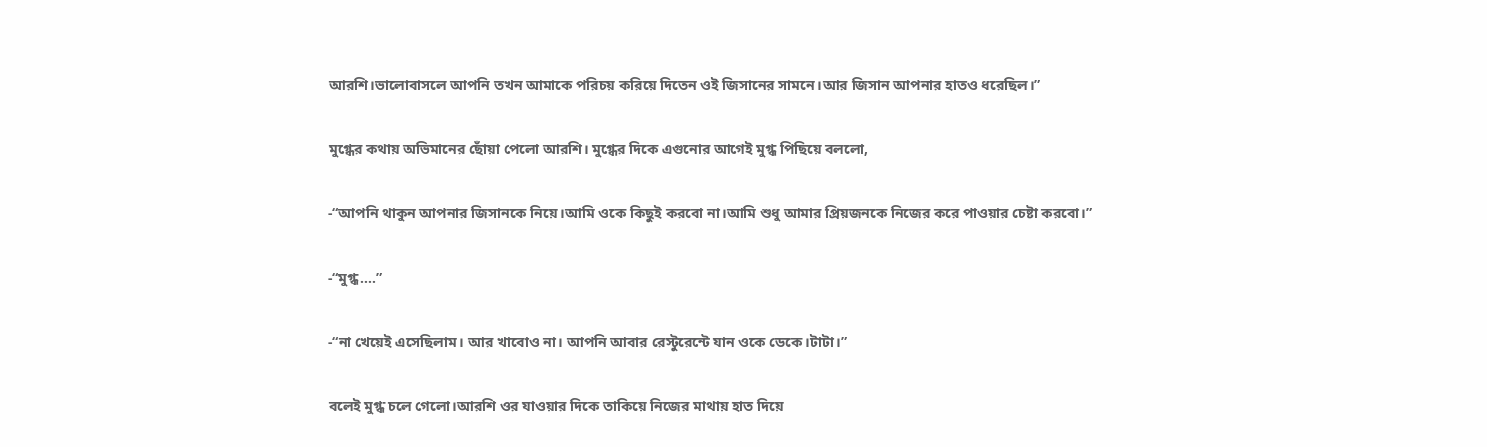আরশি।ভালোবাসলে আপনি তখন আমাকে পরিচয় করিয়ে দিতেন ওই জিসানের সামনে।আর জিসান আপনার হাতও ধরেছিল।”

মুগ্ধের কথায় অভিমানের ছোঁয়া পেলো আরশি। মুগ্ধের দিকে এগুনোর আগেই মুগ্ধ পিছিয়ে বললো,

-“আপনি থাকুন আপনার জিসানকে নিয়ে।আমি ওকে কিছুই করবো না।আমি শুধু আমার প্রিয়জনকে নিজের করে পাওয়ার চেষ্টা করবো।”

-“মুগ্ধ….”

-“না খেয়েই এসেছিলাম। আর খাবোও না। আপনি আবার রেস্টুরেন্টে যান ওকে ডেকে।টাটা।”

বলেই মুগ্ধ চলে গেলো।আরশি ওর যাওয়ার দিকে তাকিয়ে নিজের মাথায় হাত দিয়ে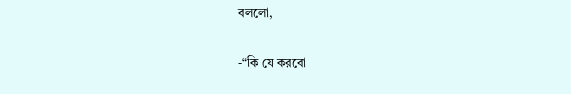বললো,

-“কি যে করবো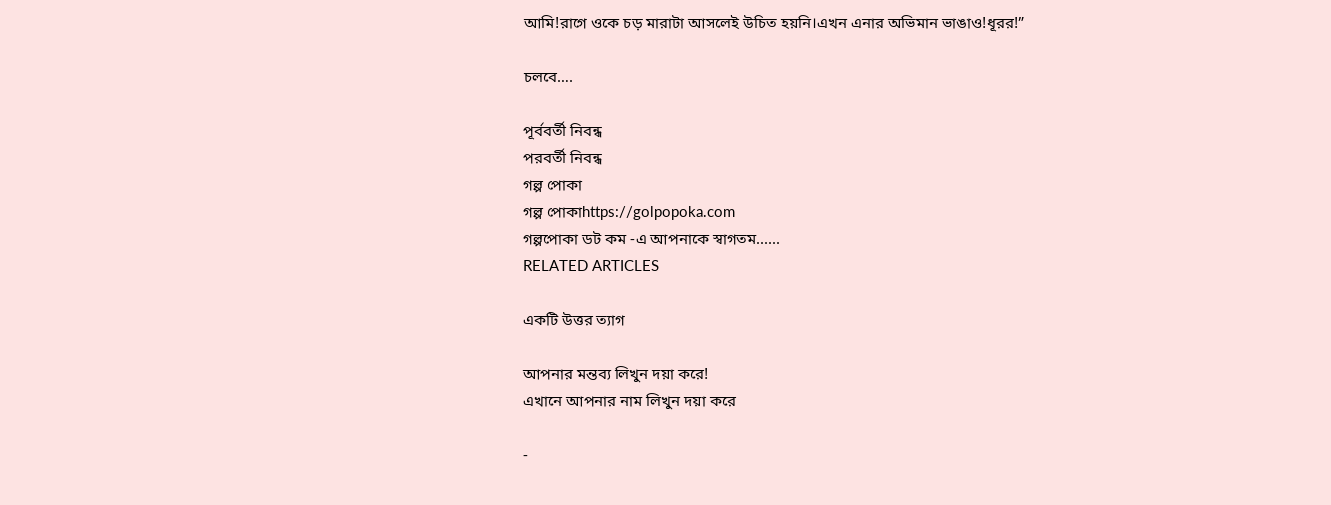আমি!রাগে ওকে চড় মারাটা আসলেই উচিত হয়নি।এখন এনার অভিমান ভাঙাও!ধূরর!”

চলবে….

পূর্ববর্তী নিবন্ধ
পরবর্তী নিবন্ধ
গল্প পোকা
গল্প পোকাhttps://golpopoka.com
গল্পপোকা ডট কম -এ আপনাকে স্বাগতম......
RELATED ARTICLES

একটি উত্তর ত্যাগ

আপনার মন্তব্য লিখুন দয়া করে!
এখানে আপনার নাম লিখুন দয়া করে

-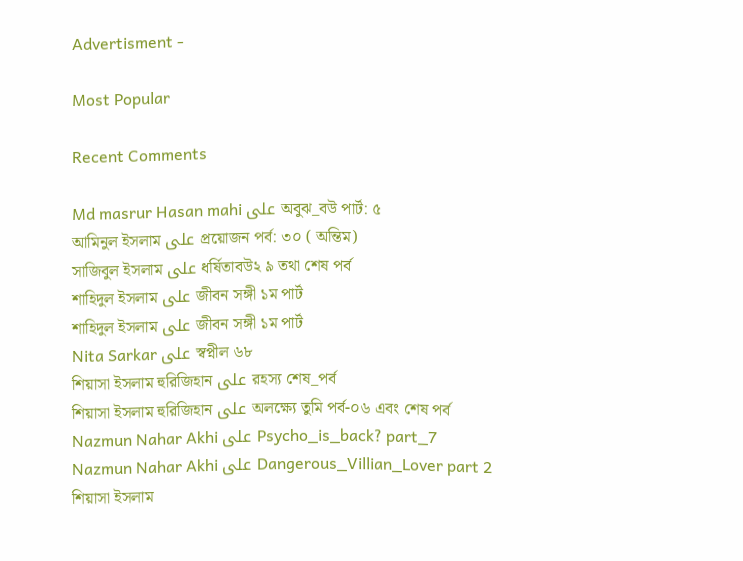Advertisment -

Most Popular

Recent Comments

Md masrur Hasan mahi على অবুঝ_বউ পার্ট: ৫
আমিনুল ইসলাম على প্রয়োজন পর্ব: ৩০ ( অন্তিম)
সাজিবুল ইসলাম على ধর্ষিতাবউ২ ৯ তথা শেষ পর্ব
শাহিদুল ইসলাম على জীবন সঙ্গী ১ম পার্ট
শাহিদুল ইসলাম على জীবন সঙ্গী ১ম পার্ট
Nita Sarkar على স্বপ্নীল ৬৮
শিয়াসা ইসলাম হুরিজিহান على রহস্য শেষ_পর্ব
শিয়াসা ইসলাম হুরিজিহান على অলক্ষ্যে তুমি পর্ব-০৬ এবং শেষ পর্ব
Nazmun Nahar Akhi على Psycho_is_back? part_7
Nazmun Nahar Akhi على Dangerous_Villian_Lover part 2
শিয়াসা ইসলাম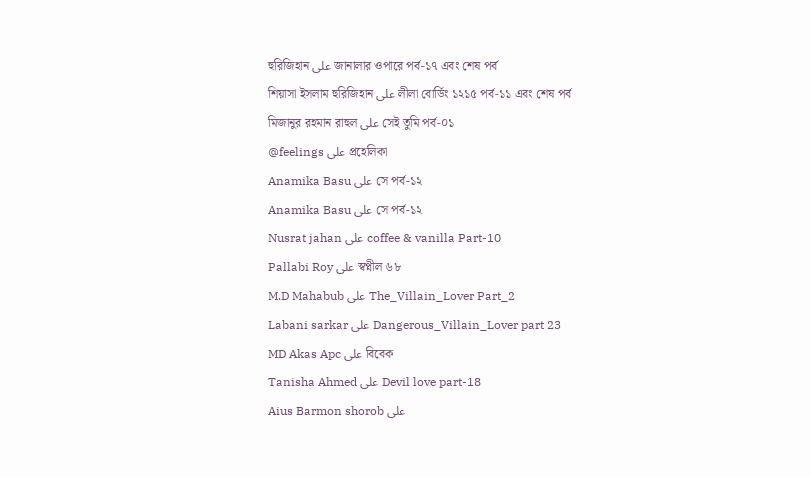হুরিজিহান على জানালার ওপারে পর্ব-১৭ এবং শেষ পর্ব
শিয়াসা ইসলাম হুরিজিহান على লীলা বোর্ডিং ১২১৫ পর্ব-১১ এবং শেষ পর্ব
মিজানুর রহমান রাহুল على সেই তুমি পর্ব-০১
@feelings على প্রহেলিকা
Anamika Basu على সে পর্ব-১২
Anamika Basu على সে পর্ব-১২
Nusrat jahan على coffee & vanilla Part-10
Pallabi Roy على স্বপ্নীল ৬৮
M.D Mahabub على The_Villain_Lover Part_2
Labani sarkar على Dangerous_Villain_Lover part 23
MD Akas Apc على বিবেক
Tanisha Ahmed على Devil love part-18
Aius Barmon shorob على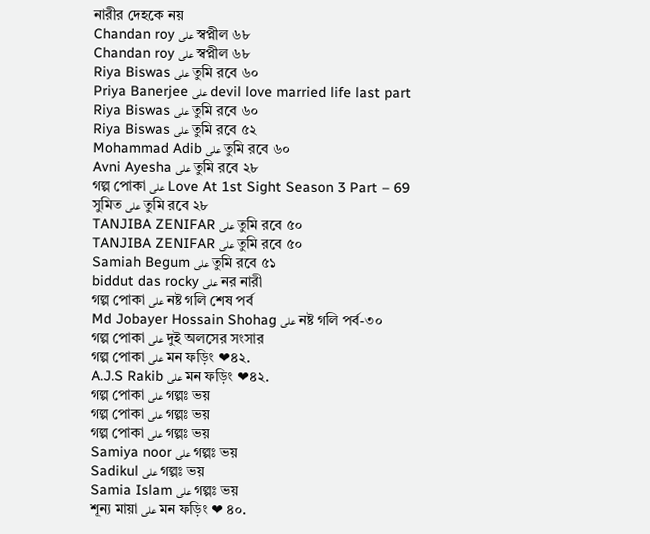নারীর দেহকে নয়
Chandan roy على স্বপ্নীল ৬৮
Chandan roy على স্বপ্নীল ৬৮
Riya Biswas على তুমি রবে ৬০
Priya Banerjee على devil love married life last part
Riya Biswas على তুমি রবে ৬০
Riya Biswas على তুমি রবে ৫২
Mohammad Adib على তুমি রবে ৬০
Avni Ayesha على তুমি রবে ২৮
গল্প পোকা على Love At 1st Sight Season 3 Part – 69
সুমিত على তুমি রবে ২৮
TANJIBA ZENIFAR على তুমি রবে ৫০
TANJIBA ZENIFAR على তুমি রবে ৫০
Samiah Begum على তুমি রবে ৫১
biddut das rocky على নর নারী
গল্প পোকা على নষ্ট গলি শেষ পর্ব
Md Jobayer Hossain Shohag على নষ্ট গলি পর্ব-৩০
গল্প পোকা على দুই অলসের সংসার
গল্প পোকা على মন ফড়িং ❤৪২.
A.J.S Rakib على মন ফড়িং ❤৪২.
গল্প পোকা على গল্পঃ ভয়
গল্প পোকা على গল্পঃ ভয়
গল্প পোকা على গল্পঃ ভয়
Samiya noor على গল্পঃ ভয়
Sadikul على গল্পঃ ভয়
Samia Islam على গল্পঃ ভয়
শূন্য মায়া على মন ফড়িং ❤ ৪০.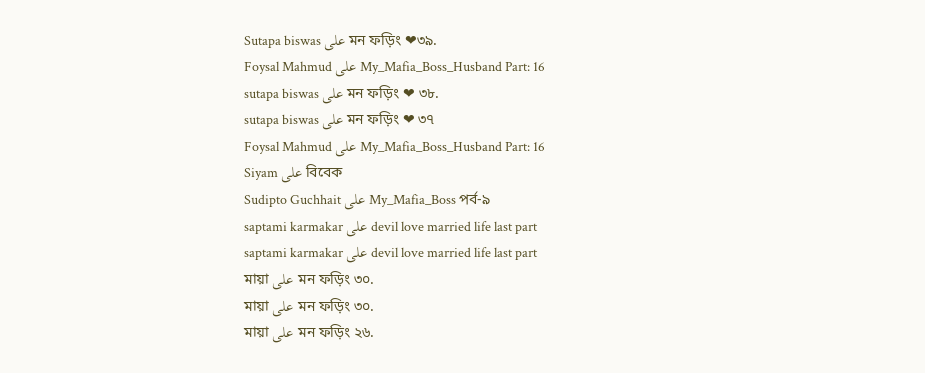Sutapa biswas على মন ফড়িং ❤৩৯.
Foysal Mahmud على My_Mafia_Boss_Husband Part: 16
sutapa biswas على মন ফড়িং ❤ ৩৮.
sutapa biswas على মন ফড়িং ❤ ৩৭
Foysal Mahmud على My_Mafia_Boss_Husband Part: 16
Siyam على বিবেক
Sudipto Guchhait على My_Mafia_Boss পর্ব-৯
saptami karmakar على devil love married life last part
saptami karmakar على devil love married life last part
মায়া على মন ফড়িং ৩০.
মায়া على মন ফড়িং ৩০.
মায়া على মন ফড়িং ২৬.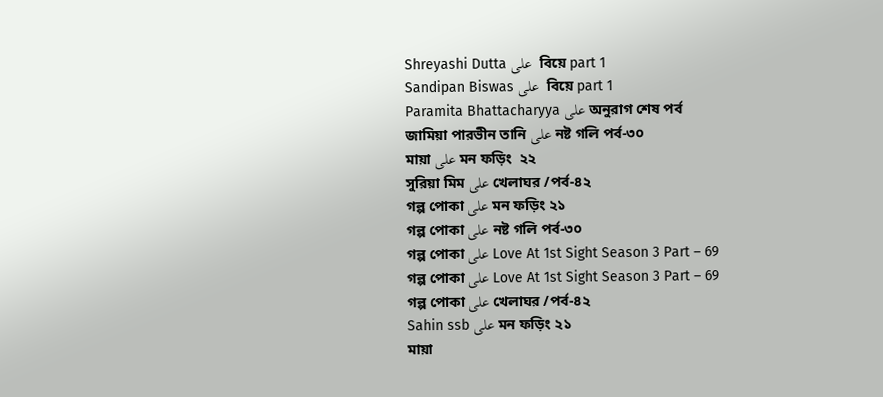Shreyashi Dutta على  বিয়ে part 1
Sandipan Biswas على  বিয়ে part 1
Paramita Bhattacharyya على অনুরাগ শেষ পর্ব
জামিয়া পারভীন তানি على নষ্ট গলি পর্ব-৩০
মায়া على মন ফড়িং  ২২
সুরিয়া মিম على খেলাঘর /পর্ব-৪২
গল্প পোকা على মন ফড়িং ২১
গল্প পোকা على নষ্ট গলি পর্ব-৩০
গল্প পোকা على Love At 1st Sight Season 3 Part – 69
গল্প পোকা على Love At 1st Sight Season 3 Part – 69
গল্প পোকা على খেলাঘর /পর্ব-৪২
Sahin ssb على মন ফড়িং ২১
মায়া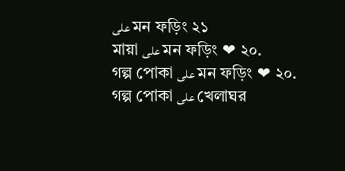على মন ফড়িং ২১
মায়া على মন ফড়িং ❤ ২০.
গল্প পোকা على মন ফড়িং ❤ ২০.
গল্প পোকা على খেলাঘর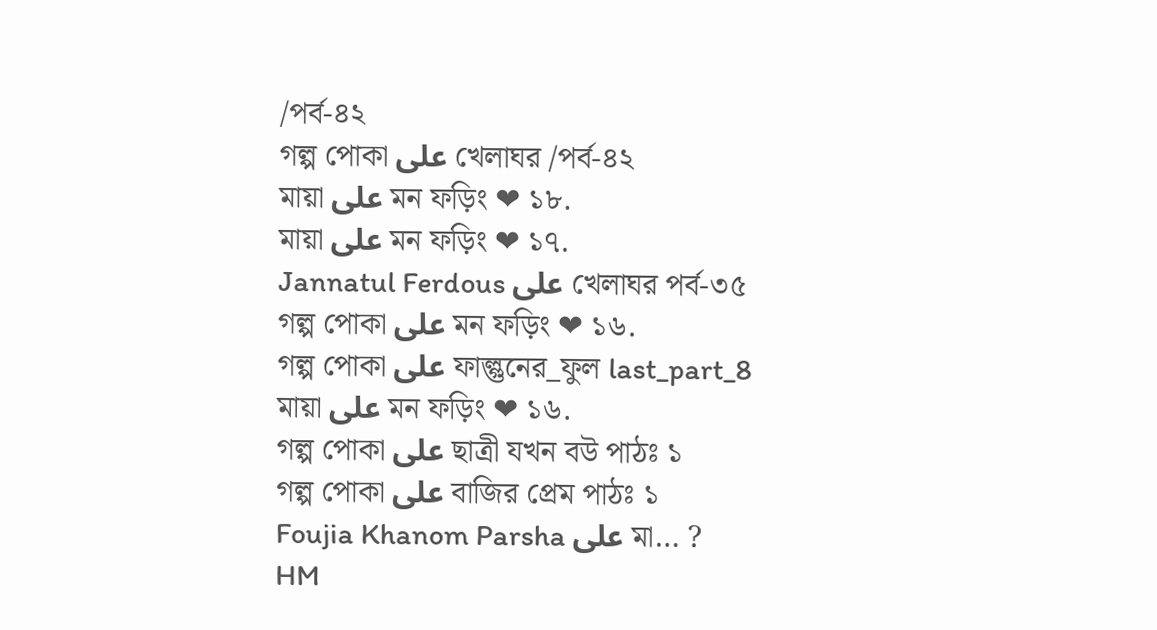/পর্ব-৪২
গল্প পোকা على খেলাঘর /পর্ব-৪২
মায়া على মন ফড়িং ❤ ১৮.
মায়া على মন ফড়িং ❤ ১৭.
Jannatul Ferdous على খেলাঘর পর্ব-৩৫
গল্প পোকা على মন ফড়িং ❤ ১৬.
গল্প পোকা على ফাল্গুনের_ফুল last_part_8
মায়া على মন ফড়িং ❤ ১৬.
গল্প পোকা على ছাত্রী যখন বউ পাঠঃ ১
গল্প পোকা على বাজির প্রেম পাঠঃ ১
Foujia Khanom Parsha على মা… ?
HM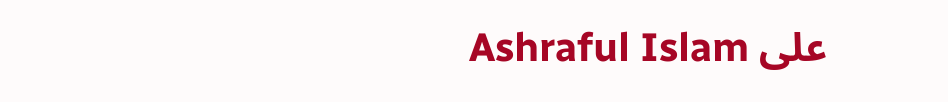Ashraful Islam على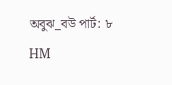অবুঝ_বউ পার্ট: ৮
HM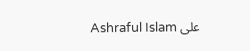Ashraful Islam على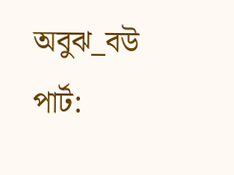অবুঝ_বউ পার্ট: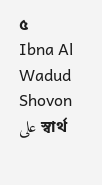৫
Ibna Al Wadud Shovon على স্বার্থ